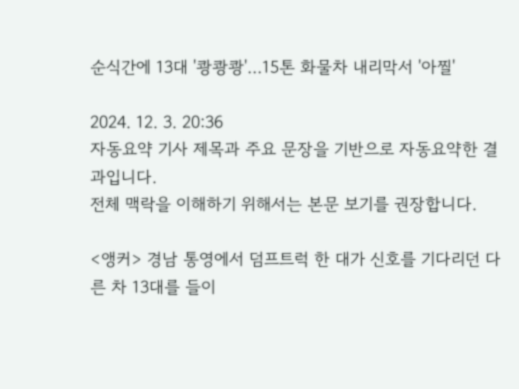순식간에 13대 '쾅쾅쾅'…15톤 화물차 내리막서 '아찔'

2024. 12. 3. 20:36
자동요약 기사 제목과 주요 문장을 기반으로 자동요약한 결과입니다.
전체 맥락을 이해하기 위해서는 본문 보기를 권장합니다.

<앵커> 경남 통영에서 덤프트럭 한 대가 신호를 기다리던 다른 차 13대를 들이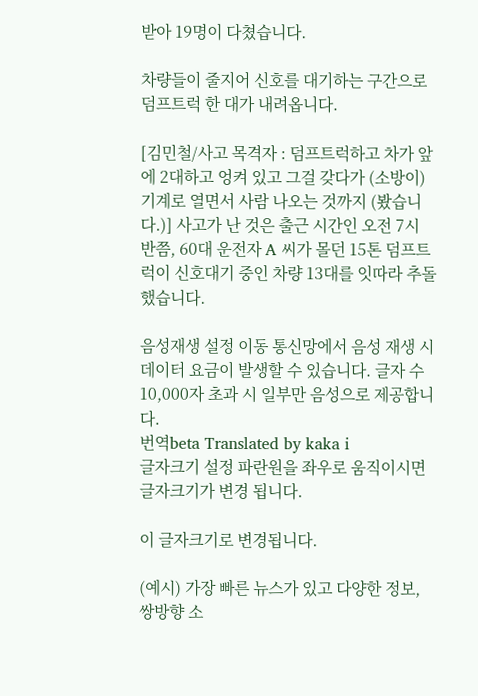받아 19명이 다쳤습니다.

차량들이 줄지어 신호를 대기하는 구간으로 덤프트럭 한 대가 내려옵니다.

[김민철/사고 목격자 : 덤프트럭하고 차가 앞에 2대하고 엉켜 있고 그걸 갖다가 (소방이) 기계로 열면서 사람 나오는 것까지 (봤습니다.)] 사고가 난 것은 출근 시간인 오전 7시 반쯤, 60대 운전자 A 씨가 몰던 15톤 덤프트럭이 신호대기 중인 차량 13대를 잇따라 추돌했습니다.

음성재생 설정 이동 통신망에서 음성 재생 시 데이터 요금이 발생할 수 있습니다. 글자 수 10,000자 초과 시 일부만 음성으로 제공합니다.
번역beta Translated by kaka i
글자크기 설정 파란원을 좌우로 움직이시면 글자크기가 변경 됩니다.

이 글자크기로 변경됩니다.

(예시) 가장 빠른 뉴스가 있고 다양한 정보, 쌍방향 소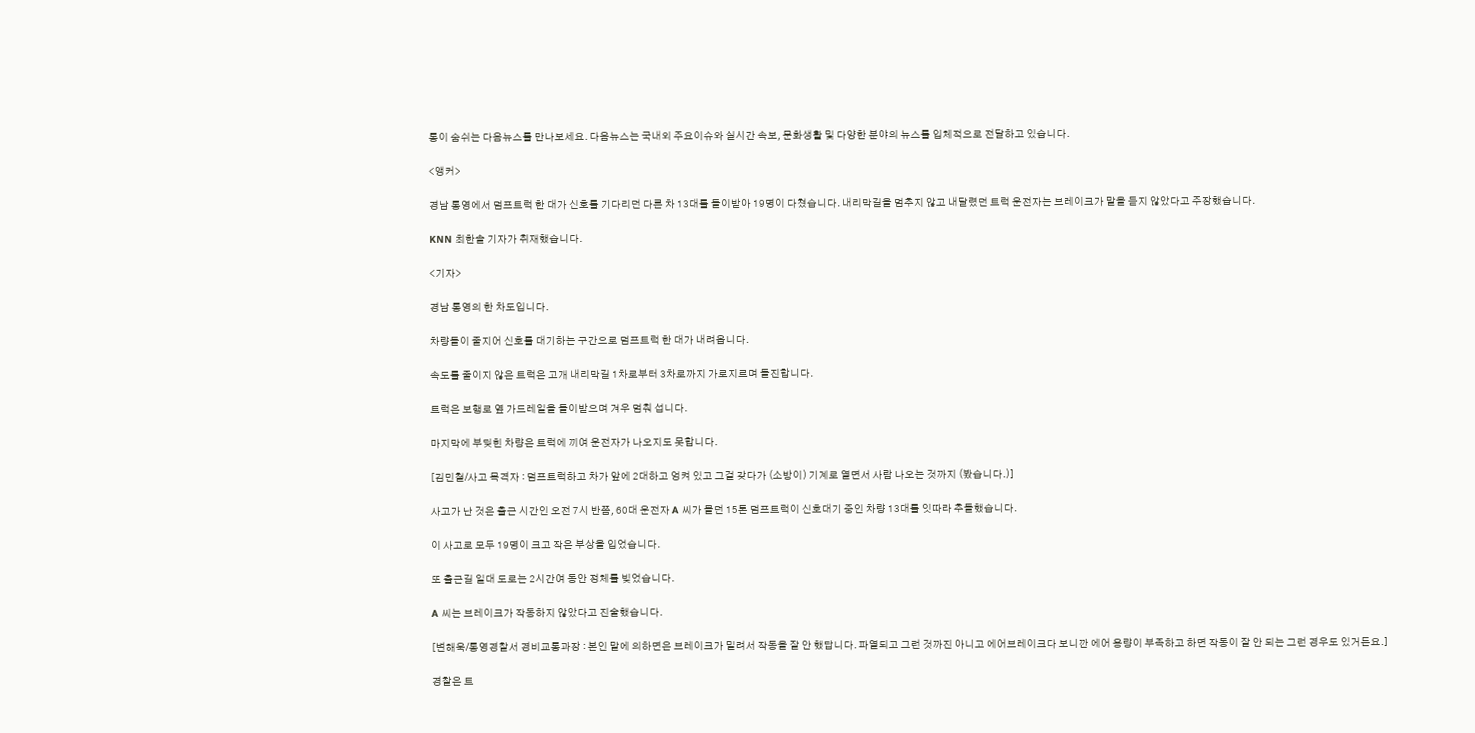통이 숨쉬는 다음뉴스를 만나보세요. 다음뉴스는 국내외 주요이슈와 실시간 속보, 문화생활 및 다양한 분야의 뉴스를 입체적으로 전달하고 있습니다.

<앵커>

경남 통영에서 덤프트럭 한 대가 신호를 기다리던 다른 차 13대를 들이받아 19명이 다쳤습니다. 내리막길을 멈추지 않고 내달렸던 트럭 운전자는 브레이크가 말을 듣지 않았다고 주장했습니다.

KNN 최한솔 기자가 취재했습니다.

<기자>

경남 통영의 한 차도입니다.

차량들이 줄지어 신호를 대기하는 구간으로 덤프트럭 한 대가 내려옵니다.

속도를 줄이지 않은 트럭은 고개 내리막길 1차로부터 3차로까지 가로지르며 돌진합니다.

트럭은 보행로 옆 가드레일을 들이받으며 겨우 멈춰 섭니다.

마지막에 부딪힌 차량은 트럭에 끼여 운전자가 나오지도 못합니다.

[김민철/사고 목격자 : 덤프트럭하고 차가 앞에 2대하고 엉켜 있고 그걸 갖다가 (소방이) 기계로 열면서 사람 나오는 것까지 (봤습니다.)]

사고가 난 것은 출근 시간인 오전 7시 반쯤, 60대 운전자 A 씨가 몰던 15톤 덤프트럭이 신호대기 중인 차량 13대를 잇따라 추돌했습니다.

이 사고로 모두 19명이 크고 작은 부상을 입었습니다.

또 출근길 일대 도로는 2시간여 동안 정체를 빚었습니다.

A 씨는 브레이크가 작동하지 않았다고 진술했습니다.

[변해욱/통영경찰서 경비교통과장 : 본인 말에 의하면은 브레이크가 밀려서 작동을 잘 안 했답니다. 파열되고 그런 것까진 아니고 에어브레이크다 보니깐 에어 용량이 부족하고 하면 작동이 잘 안 되는 그런 경우도 있거든요.]

경찰은 트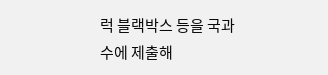럭 블랙박스 등을 국과수에 제출해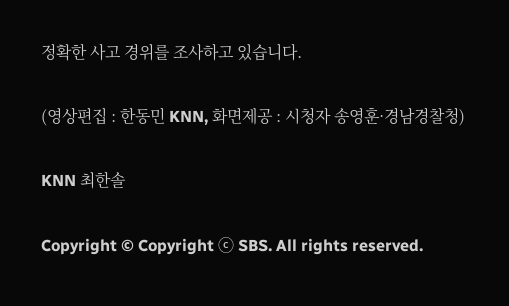정확한 사고 경위를 조사하고 있습니다.

(영상편집 : 한동민 KNN, 화면제공 : 시청자 송영훈·경남경찰청)

KNN 최한솔

Copyright © Copyright ⓒ SBS. All rights reserved.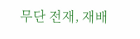무단 전재, 재배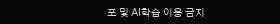포 및 AI학습 이용 금지